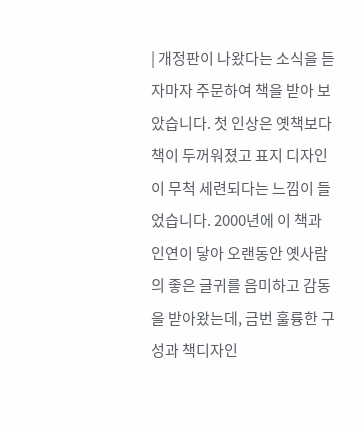| 개정판이 나왔다는 소식을 듣자마자 주문하여 책을 받아 보았습니다. 첫 인상은 옛책보다 책이 두꺼워졌고 표지 디자인이 무척 세련되다는 느낌이 들었습니다. 2000년에 이 책과 인연이 닿아 오랜동안 옛사람의 좋은 글귀를 음미하고 감동을 받아왔는데, 금번 훌륭한 구성과 책디자인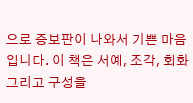으로 증보판이 나와서 기쁜 마음입니다. 이 책은 서예, 조각, 회화 그리고 구성을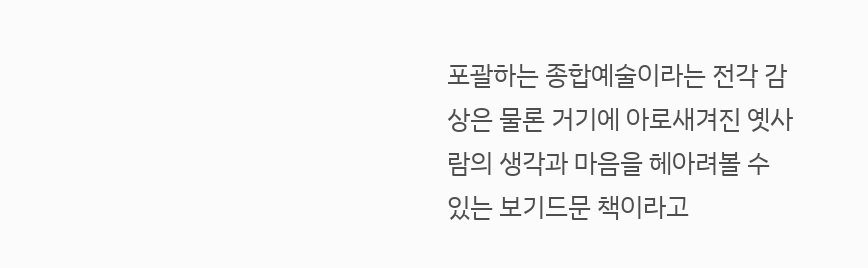포괄하는 종합예술이라는 전각 감상은 물론 거기에 아로새겨진 옛사람의 생각과 마음을 헤아려볼 수 있는 보기드문 책이라고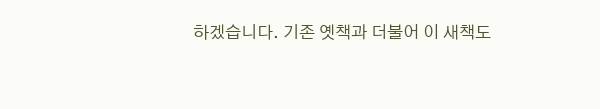하겠습니다. 기존 옛책과 더불어 이 새책도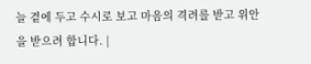늘 곁에 두고 수시로 보고 마음의 격려를 받고 위안을 받으려 합니다. |